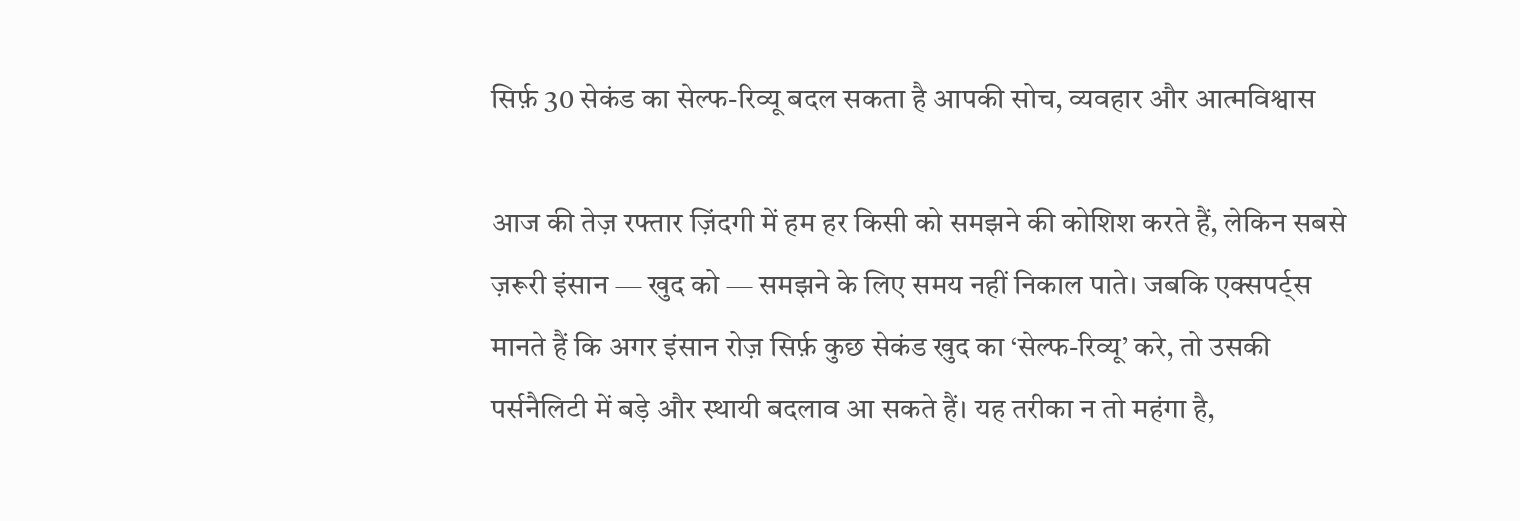सिर्फ़ 30 सेकंड का सेल्फ-रिव्यू बदल सकता है आपकी सोच, व्यवहार और आत्मविश्वास

आज की तेज़ रफ्तार ज़िंदगी में हम हर किसी को समझने की कोशिश करते हैं, लेकिन सबसे ज़रूरी इंसान — खुद को — समझने के लिए समय नहीं निकाल पाते। जबकि एक्सपर्ट्स मानते हैं कि अगर इंसान रोज़ सिर्फ़ कुछ सेकंड खुद का ‘सेल्फ-रिव्यू’ करे, तो उसकी पर्सनैलिटी में बड़े और स्थायी बदलाव आ सकते हैं। यह तरीका न तो महंगा है,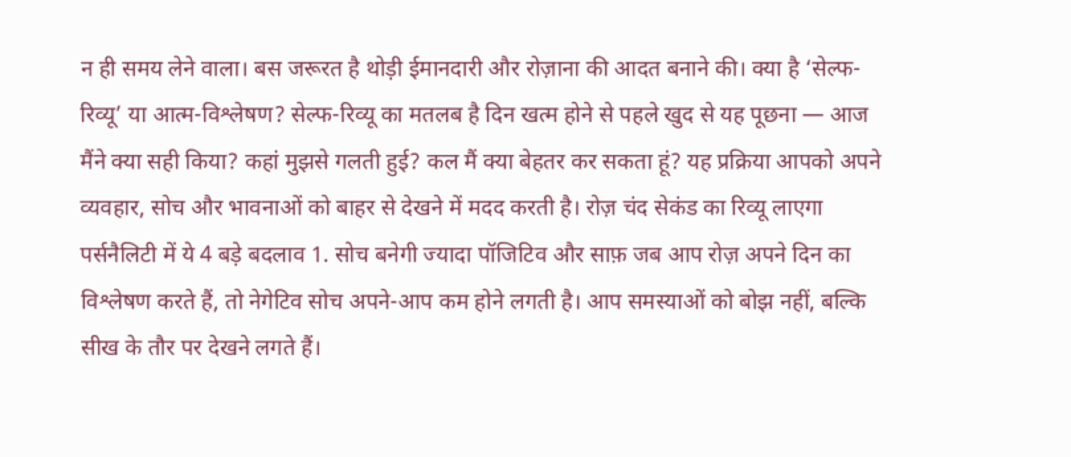न ही समय लेने वाला। बस जरूरत है थोड़ी ईमानदारी और रोज़ाना की आदत बनाने की। क्या है ‘सेल्फ-रिव्यू’ या आत्म-विश्लेषण? सेल्फ-रिव्यू का मतलब है दिन खत्म होने से पहले खुद से यह पूछना — आज मैंने क्या सही किया? कहां मुझसे गलती हुई? कल मैं क्या बेहतर कर सकता हूं? यह प्रक्रिया आपको अपने व्यवहार, सोच और भावनाओं को बाहर से देखने में मदद करती है। रोज़ चंद सेकंड का रिव्यू लाएगा पर्सनैलिटी में ये 4 बड़े बदलाव 1. सोच बनेगी ज्यादा पॉजिटिव और साफ़ जब आप रोज़ अपने दिन का विश्लेषण करते हैं, तो नेगेटिव सोच अपने-आप कम होने लगती है। आप समस्याओं को बोझ नहीं, बल्कि सीख के तौर पर देखने लगते हैं।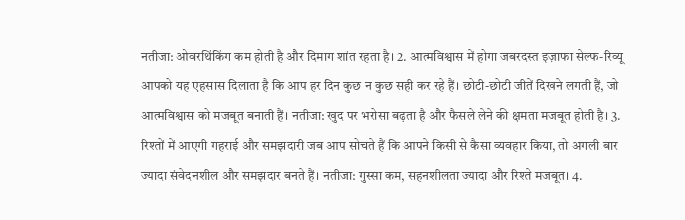नतीजा: ओवरथिंकिंग कम होती है और दिमाग शांत रहता है। 2. आत्मविश्वास में होगा जबरदस्त इज़ाफा सेल्फ-रिव्यू आपको यह एहसास दिलाता है कि आप हर दिन कुछ न कुछ सही कर रहे हैं। छोटी-छोटी जीतें दिखने लगती हैं, जो आत्मविश्वास को मजबूत बनाती हैं। नतीजा: खुद पर भरोसा बढ़ता है और फैसले लेने की क्षमता मजबूत होती है। 3. रिश्तों में आएगी गहराई और समझदारी जब आप सोचते हैं कि आपने किसी से कैसा व्यवहार किया, तो अगली बार ज्यादा संवेदनशील और समझदार बनते हैं। नतीजा: गुस्सा कम, सहनशीलता ज्यादा और रिश्ते मजबूत। 4.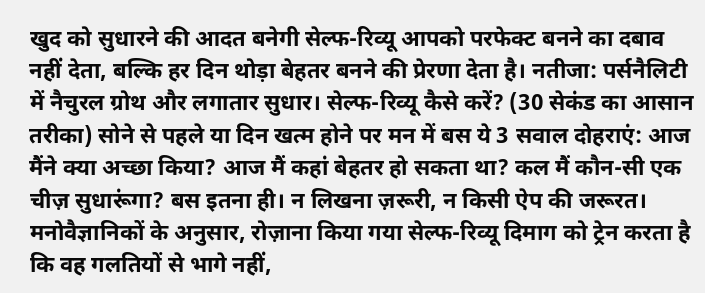खुद को सुधारने की आदत बनेगी सेल्फ-रिव्यू आपको परफेक्ट बनने का दबाव नहीं देता, बल्कि हर दिन थोड़ा बेहतर बनने की प्रेरणा देता है। नतीजा: पर्सनैलिटी में नैचुरल ग्रोथ और लगातार सुधार। सेल्फ-रिव्यू कैसे करें? (30 सेकंड का आसान तरीका) सोने से पहले या दिन खत्म होने पर मन में बस ये 3 सवाल दोहराएं: आज मैंने क्या अच्छा किया? आज मैं कहां बेहतर हो सकता था? कल मैं कौन-सी एक चीज़ सुधारूंगा? बस इतना ही। न लिखना ज़रूरी, न किसी ऐप की जरूरत। मनोवैज्ञानिकों के अनुसार, रोज़ाना किया गया सेल्फ-रिव्यू दिमाग को ट्रेन करता है कि वह गलतियों से भागे नहीं,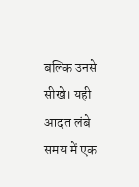बल्कि उनसे सीखे। यही आदत लंबे समय में एक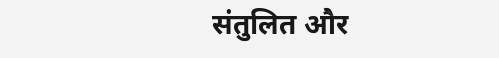संतुलित और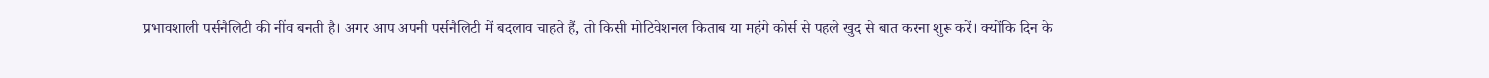प्रभावशाली पर्सनैलिटी की नींव बनती है। अगर आप अपनी पर्सनैलिटी में बदलाव चाहते हैं, तो किसी मोटिवेशनल किताब या महंगे कोर्स से पहले खुद से बात करना शुरू करें। क्योंकि दिन के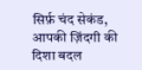सिर्फ़ चंद सेकंड, आपकी ज़िंदगी की दिशा बदल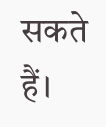सकते हैं।